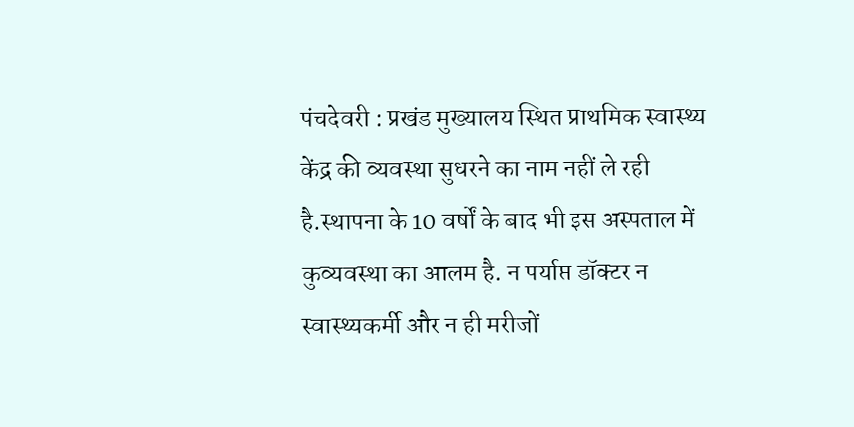पंचदेवरी : प्रखंड मुख्यालय स्थित प्राथमिक स्वास्थ्य केंद्र की व्यवस्था सुधरने का नाम नहीं ले रही है.स्थापना के 10 वर्षों के बाद भी इस अस्पताल में कुव्यवस्था का आलम है. न पर्याप्त डॉक्टर न स्वास्थ्यकर्मी और न ही मरीजों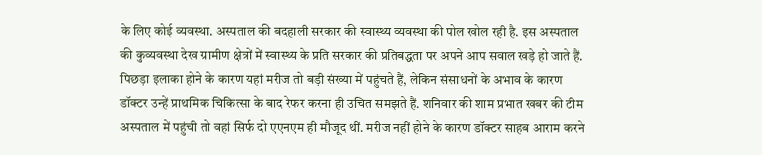के लिए कोई व्यवस्था. अस्पताल की बदहाली सरकार की स्वास्थ्य व्यवस्था की पोल खोल रही है. इस अस्पताल की कुव्यवस्था देख ग्रामीण क्षेत्रों में स्वास्थ्य के प्रति सरकार की प्रतिबद्धता पर अपने आप सवाल खड़े हो जाते हैं.
पिछड़ा इलाका होने के कारण यहां मरीज तो बड़ी संख्या में पहुंचते हैं, लेकिन संसाधनों के अभाव के कारण डॉक्टर उन्हें प्राथमिक चिकित्सा के बाद रेफर करना ही उचित समझते हैं. शनिवार की शाम प्रभात खबर की टीम अस्पताल में पहुंची तो वहां सिर्फ दो एएनएम ही मौजूद थीं. मरीज नहीं होने के कारण डॉक्टर साहब आराम करने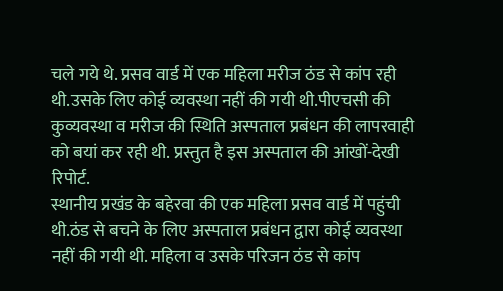चले गये थे. प्रसव वार्ड में एक महिला मरीज ठंड से कांप रही थी.उसके लिए कोई व्यवस्था नहीं की गयी थी.पीएचसी की कुव्यवस्था व मरीज की स्थिति अस्पताल प्रबंधन की लापरवाही को बयां कर रही थी. प्रस्तुत है इस अस्पताल की आंखों-देखी रिपोर्ट.
स्थानीय प्रखंड के बहेरवा की एक महिला प्रसव वार्ड में पहुंची थी.ठंड से बचने के लिए अस्पताल प्रबंधन द्वारा कोई व्यवस्था नहीं की गयी थी. महिला व उसके परिजन ठंड से कांप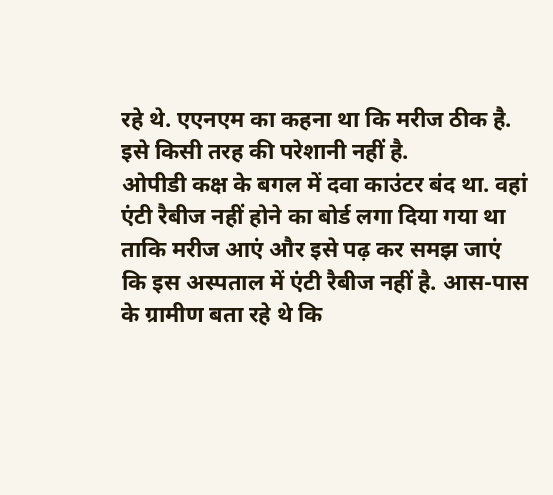रहे थे. एएनएम का कहना था कि मरीज ठीक है. इसे किसी तरह की परेशानी नहीं है.
ओपीडी कक्ष के बगल में दवा काउंटर बंद था. वहां एंटी रैबीज नहीं होने का बोर्ड लगा दिया गया था ताकि मरीज आएं और इसे पढ़ कर समझ जाएं कि इस अस्पताल में एंटी रैबीज नहीं है. आस-पास के ग्रामीण बता रहे थे कि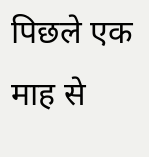पिछले एक माह से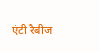एंटी रैबीज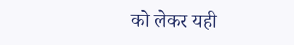को लेकर यही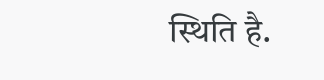स्थिति है.